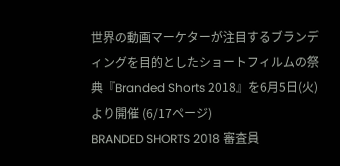世界の動画マーケターが注目するブランディングを目的としたショートフィルムの祭典『Branded Shorts 2018』を6月5日(火)より開催 (6/17ページ)
BRANDED SHORTS 2018 審査員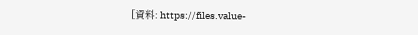[資料: https://files.value-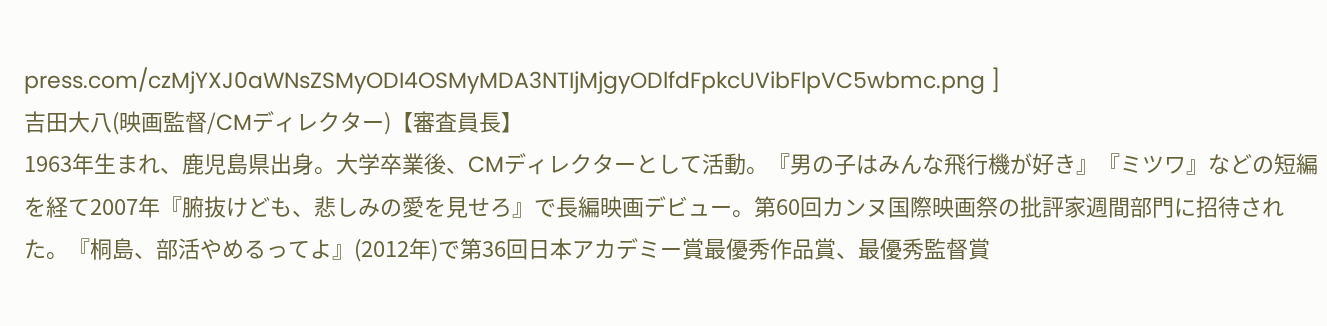press.com/czMjYXJ0aWNsZSMyODI4OSMyMDA3NTIjMjgyODlfdFpkcUVibFlpVC5wbmc.png ]
吉田大八(映画監督/CMディレクター)【審査員長】
1963年生まれ、鹿児島県出身。大学卒業後、CMディレクターとして活動。『男の子はみんな飛行機が好き』『ミツワ』などの短編を経て2007年『腑抜けども、悲しみの愛を見せろ』で長編映画デビュー。第60回カンヌ国際映画祭の批評家週間部門に招待された。『桐島、部活やめるってよ』(2012年)で第36回日本アカデミー賞最優秀作品賞、最優秀監督賞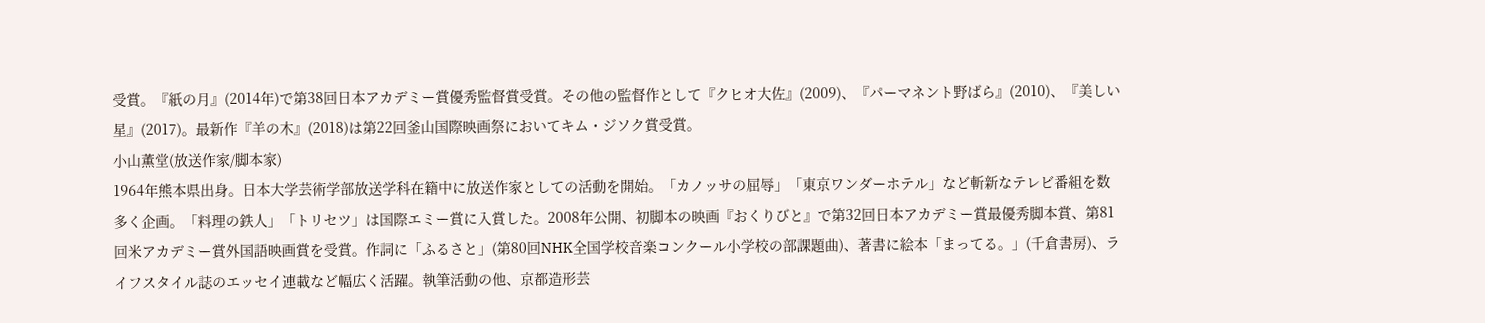受賞。『紙の月』(2014年)で第38回日本アカデミー賞優秀監督賞受賞。その他の監督作として『クヒオ大佐』(2009)、『パーマネント野ばら』(2010)、『美しい星』(2017)。最新作『羊の木』(2018)は第22回釜山国際映画祭においてキム・ジソク賞受賞。
小山薫堂(放送作家/脚本家)
1964年熊本県出身。日本大学芸術学部放送学科在籍中に放送作家としての活動を開始。「カノッサの屈辱」「東京ワンダーホテル」など斬新なテレビ番組を数多く企画。「料理の鉄人」「トリセツ」は国際エミー賞に入賞した。2008年公開、初脚本の映画『おくりびと』で第32回日本アカデミー賞最優秀脚本賞、第81回米アカデミー賞外国語映画賞を受賞。作詞に「ふるさと」(第80回NHK全国学校音楽コンクール小学校の部課題曲)、著書に絵本「まってる。」(千倉書房)、ライフスタイル誌のエッセイ連載など幅広く活躍。執筆活動の他、京都造形芸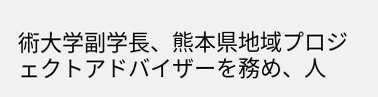術大学副学長、熊本県地域プロジェクトアドバイザーを務め、人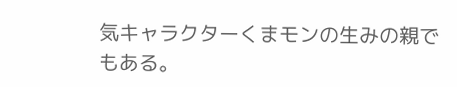気キャラクターくまモンの生みの親でもある。